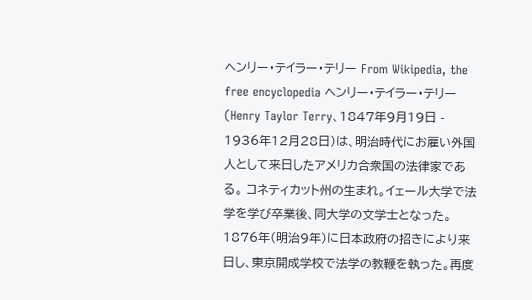ヘンリー・テイラー・テリー From Wikipedia, the free encyclopedia ヘンリー・テイラー・テリー(Henry Taylor Terry、1847年9月19日 - 1936年12月28日)は、明治時代にお雇い外国人として来日したアメリカ合衆国の法律家である。 コネティカット州の生まれ。イェール大学で法学を学び卒業後、同大学の文学士となった。 1876年(明治9年)に日本政府の招きにより来日し、東京開成学校で法学の教鞭を執った。再度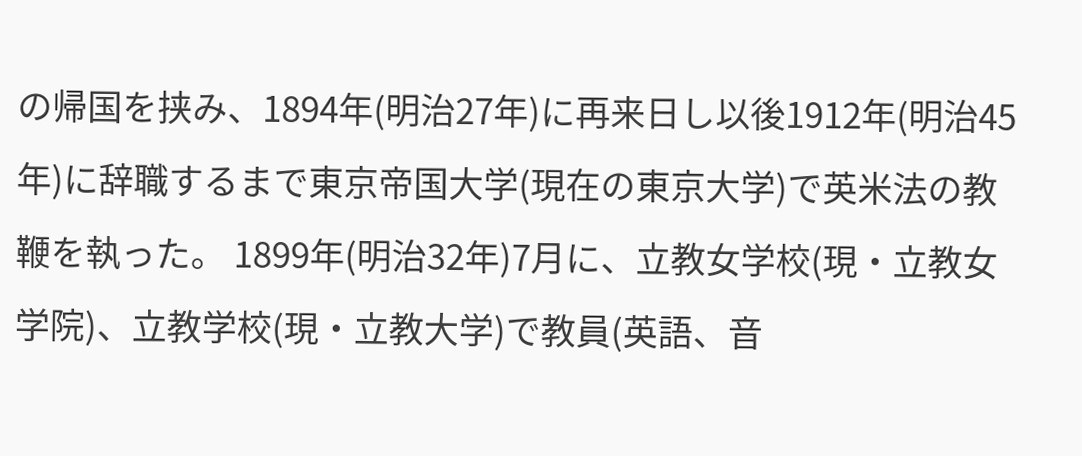の帰国を挟み、1894年(明治27年)に再来日し以後1912年(明治45年)に辞職するまで東京帝国大学(現在の東京大学)で英米法の教鞭を執った。 1899年(明治32年)7月に、立教女学校(現・立教女学院)、立教学校(現・立教大学)で教員(英語、音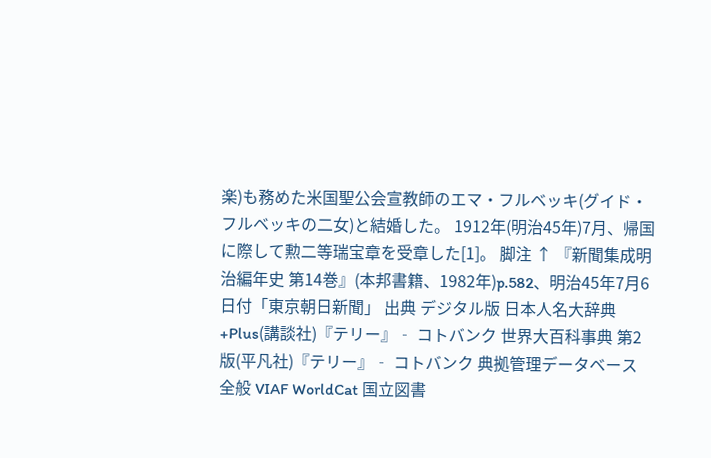楽)も務めた米国聖公会宣教師のエマ・フルベッキ(グイド・フルベッキの二女)と結婚した。 1912年(明治45年)7月、帰国に際して勲二等瑞宝章を受章した[1]。 脚注 ↑ 『新聞集成明治編年史 第14巻』(本邦書籍、1982年)p.582、明治45年7月6日付「東京朝日新聞」 出典 デジタル版 日本人名大辞典+Plus(講談社)『テリー』‐ コトバンク 世界大百科事典 第2版(平凡社)『テリー』‐ コトバンク 典拠管理データベース 全般 VIAF WorldCat 国立図書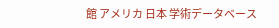館 アメリカ 日本 学術データベース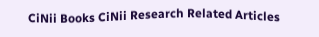CiNii Books CiNii Research Related Articles